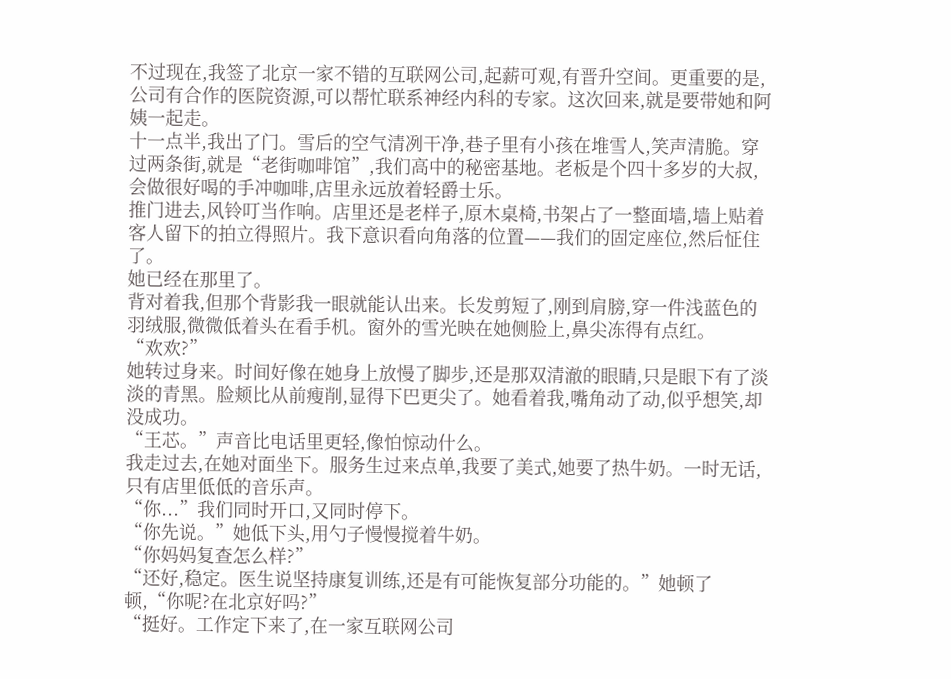不过现在,我签了北京一家不错的互联网公司,起薪可观,有晋升空间。更重要的是,公司有合作的医院资源,可以帮忙联系神经内科的专家。这次回来,就是要带她和阿姨一起走。
十一点半,我出了门。雪后的空气清冽干净,巷子里有小孩在堆雪人,笑声清脆。穿过两条街,就是“老街咖啡馆”,我们高中的秘密基地。老板是个四十多岁的大叔,会做很好喝的手冲咖啡,店里永远放着轻爵士乐。
推门进去,风铃叮当作响。店里还是老样子,原木桌椅,书架占了一整面墙,墙上贴着客人留下的拍立得照片。我下意识看向角落的位置——我们的固定座位,然后怔住了。
她已经在那里了。
背对着我,但那个背影我一眼就能认出来。长发剪短了,刚到肩膀,穿一件浅蓝色的羽绒服,微微低着头在看手机。窗外的雪光映在她侧脸上,鼻尖冻得有点红。
“欢欢?”
她转过身来。时间好像在她身上放慢了脚步,还是那双清澈的眼睛,只是眼下有了淡淡的青黑。脸颊比从前瘦削,显得下巴更尖了。她看着我,嘴角动了动,似乎想笑,却没成功。
“王芯。”声音比电话里更轻,像怕惊动什么。
我走过去,在她对面坐下。服务生过来点单,我要了美式,她要了热牛奶。一时无话,只有店里低低的音乐声。
“你...”我们同时开口,又同时停下。
“你先说。”她低下头,用勺子慢慢搅着牛奶。
“你妈妈复查怎么样?”
“还好,稳定。医生说坚持康复训练,还是有可能恢复部分功能的。”她顿了顿,“你呢?在北京好吗?”
“挺好。工作定下来了,在一家互联网公司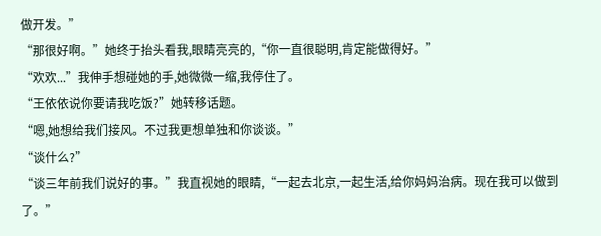做开发。”
“那很好啊。”她终于抬头看我,眼睛亮亮的,“你一直很聪明,肯定能做得好。”
“欢欢...”我伸手想碰她的手,她微微一缩,我停住了。
“王依依说你要请我吃饭?”她转移话题。
“嗯,她想给我们接风。不过我更想单独和你谈谈。”
“谈什么?”
“谈三年前我们说好的事。”我直视她的眼睛,“一起去北京,一起生活,给你妈妈治病。现在我可以做到了。”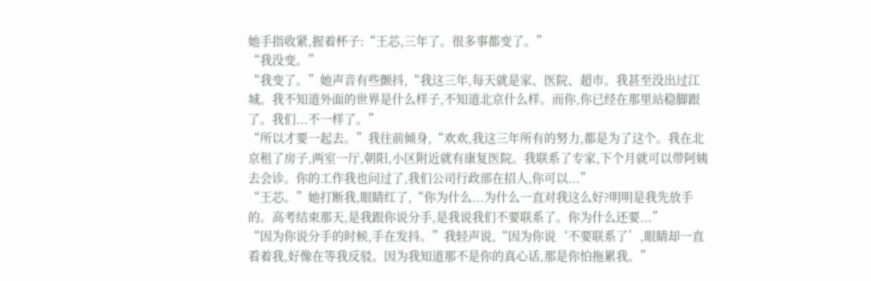她手指收紧,握着杯子:“王芯,三年了。很多事都变了。”
“我没变。”
“我变了。”她声音有些颤抖,“我这三年,每天就是家、医院、超市。我甚至没出过江城。我不知道外面的世界是什么样子,不知道北京什么样。而你,你已经在那里站稳脚跟了。我们...不一样了。”
“所以才要一起去。”我往前倾身,“欢欢,我这三年所有的努力,都是为了这个。我在北京租了房子,两室一厅,朝阳,小区附近就有康复医院。我联系了专家,下个月就可以带阿姨去会诊。你的工作我也问过了,我们公司行政部在招人,你可以...”
“王芯。”她打断我,眼睛红了,“你为什么...为什么一直对我这么好?明明是我先放手的。高考结束那天,是我跟你说分手,是我说我们不要联系了。你为什么还要...”
“因为你说分手的时候,手在发抖。”我轻声说,“因为你说‘不要联系了’,眼睛却一直看着我,好像在等我反驳。因为我知道那不是你的真心话,那是你怕拖累我。”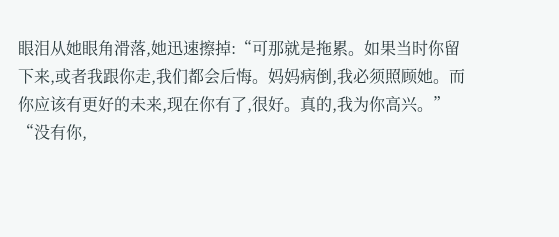眼泪从她眼角滑落,她迅速擦掉:“可那就是拖累。如果当时你留下来,或者我跟你走,我们都会后悔。妈妈病倒,我必须照顾她。而你应该有更好的未来,现在你有了,很好。真的,我为你高兴。”
“没有你,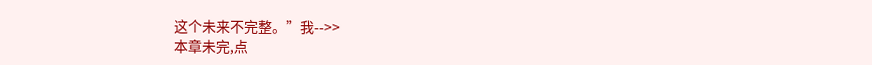这个未来不完整。”我-->>
本章未完,点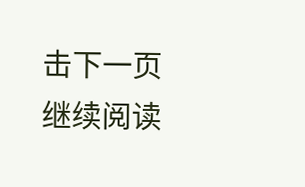击下一页继续阅读